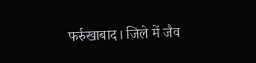फर्रुखाबाद। जिले में जैव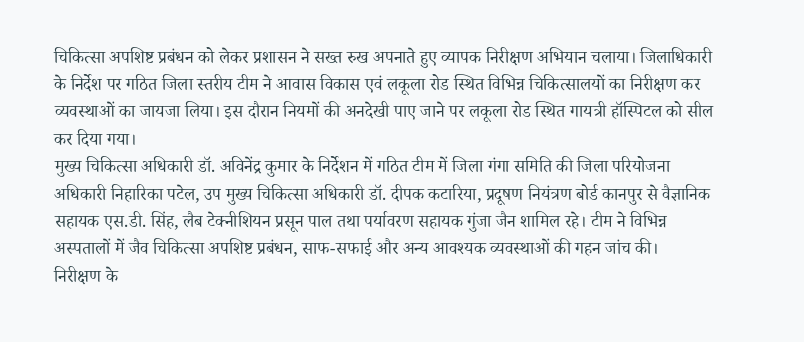चिकित्सा अपशिष्ट प्रबंधन को लेकर प्रशासन ने सख्त रुख अपनाते हुए व्यापक निरीक्षण अभियान चलाया। जिलाधिकारी के निर्देश पर गठित जिला स्तरीय टीम ने आवास विकास एवं लकूला रोड स्थित विभिन्न चिकित्सालयों का निरीक्षण कर व्यवस्थाओं का जायजा लिया। इस दौरान नियमों की अनदेखी पाए जाने पर लकूला रोड स्थित गायत्री हॉस्पिटल को सील कर दिया गया।
मुख्य चिकित्सा अधिकारी डॉ. अविनेंद्र कुमार के निर्देशन में गठित टीम में जिला गंगा समिति की जिला परियोजना अधिकारी निहारिका पटेल, उप मुख्य चिकित्सा अधिकारी डॉ. दीपक कटारिया, प्रदूषण नियंत्रण बोर्ड कानपुर से वैज्ञानिक सहायक एस.डी. सिंह, लैब टेक्नीशियन प्रसून पाल तथा पर्यावरण सहायक गुंजा जैन शामिल रहे। टीम ने विभिन्न अस्पतालों में जैव चिकित्सा अपशिष्ट प्रबंधन, साफ-सफाई और अन्य आवश्यक व्यवस्थाओं की गहन जांच की।
निरीक्षण के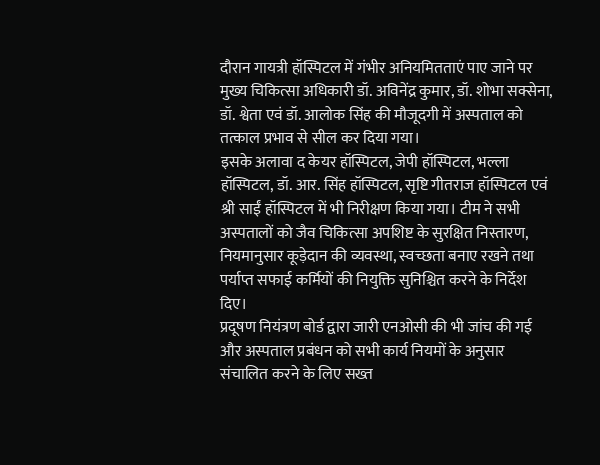दौरान गायत्री हॉस्पिटल में गंभीर अनियमितताएं पाए जाने पर मुख्य चिकित्सा अधिकारी डॉ. अविनेंद्र कुमार, डॉ. शोभा सक्सेना, डॉ. श्वेता एवं डॉ. आलोक सिंह की मौजूदगी में अस्पताल को तत्काल प्रभाव से सील कर दिया गया।
इसके अलावा द केयर हॉस्पिटल, जेपी हॉस्पिटल, भल्ला हॉस्पिटल, डॉ. आर. सिंह हॉस्पिटल, सृष्टि गीतराज हॉस्पिटल एवं श्री साईं हॉस्पिटल में भी निरीक्षण किया गया। टीम ने सभी अस्पतालों को जैव चिकित्सा अपशिष्ट के सुरक्षित निस्तारण, नियमानुसार कूड़ेदान की व्यवस्था, स्वच्छता बनाए रखने तथा पर्याप्त सफाई कर्मियों की नियुक्ति सुनिश्चित करने के निर्देश दिए।
प्रदूषण नियंत्रण बोर्ड द्वारा जारी एनओसी की भी जांच की गई और अस्पताल प्रबंधन को सभी कार्य नियमों के अनुसार संचालित करने के लिए सख्त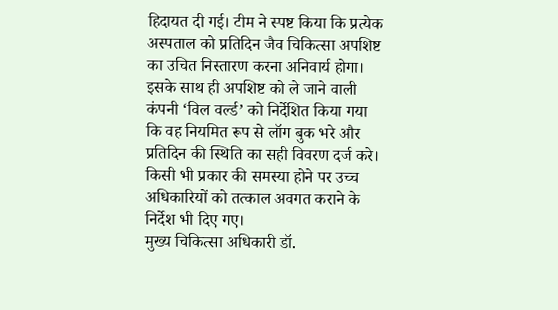हिदायत दी गई। टीम ने स्पष्ट किया कि प्रत्येक अस्पताल को प्रतिदिन जैव चिकित्सा अपशिष्ट का उचित निस्तारण करना अनिवार्य होगा।
इसके साथ ही अपशिष्ट को ले जाने वाली कंपनी ‘विल वर्ल्ड’ को निर्देशित किया गया कि वह नियमित रूप से लॉग बुक भरे और प्रतिदिन की स्थिति का सही विवरण दर्ज करे। किसी भी प्रकार की समस्या होने पर उच्च अधिकारियों को तत्काल अवगत कराने के निर्देश भी दिए गए।
मुख्य चिकित्सा अधिकारी डॉ.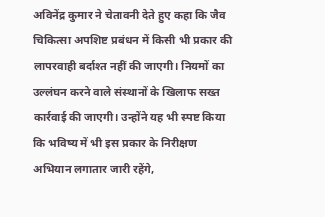अविनेंद्र कुमार ने चेतावनी देते हुए कहा कि जैव चिकित्सा अपशिष्ट प्रबंधन में किसी भी प्रकार की लापरवाही बर्दाश्त नहीं की जाएगी। नियमों का उल्लंघन करने वाले संस्थानों के खिलाफ सख्त कार्रवाई की जाएगी। उन्होंने यह भी स्पष्ट किया कि भविष्य में भी इस प्रकार के निरीक्षण अभियान लगातार जारी रहेंगे,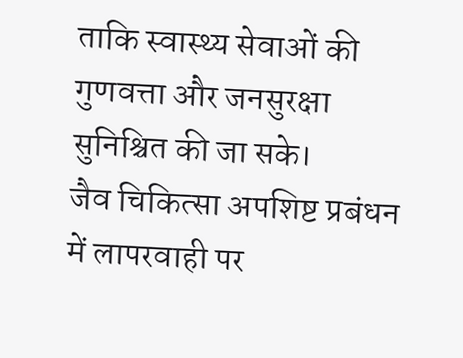ताकि स्वास्थ्य सेवाओं की गुणवत्ता और जनसुरक्षा सुनिश्चित की जा सके।
जैव चिकित्सा अपशिष्ट प्रबंधन में लापरवाही पर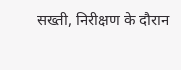सख्ती, निरीक्षण के दौरान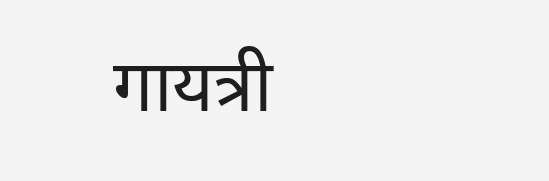गायत्री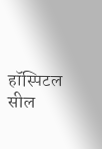हॉस्पिटल सील